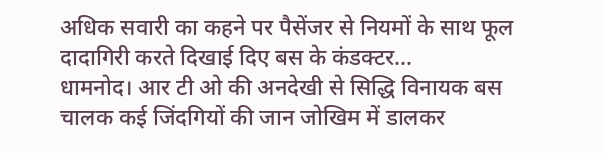अधिक सवारी का कहने पर पैसेंजर से नियमों के साथ फूल दादागिरी करते दिखाई दिए बस के कंडक्टर…
धामनोद। आर टी ओ की अनदेखी से सिद्धि विनायक बस चालक कई जिंदगियों की जान जोखिम में डालकर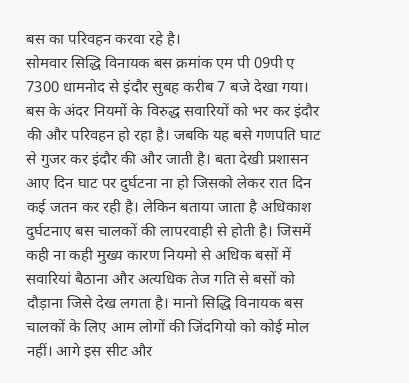बस का परिवहन करवा रहे है।
सोमवार सिद्धि विनायक बस क्रमांक एम पी 09पी ए 7300 धामनोद से इंदौर सुबह करीब 7 बजे देखा गया। बस के अंदर नियमों के विरुद्ध सवारियों को भर कर इंदौर की और परिवहन हो रहा है। जबकि यह बसे गणपति घाट से गुजर कर इंदौर की और जाती है। बता देखी प्रशासन आए दिन घाट पर दुर्घटना ना हो जिसको लेकर रात दिन कई जतन कर रही है। लेकिन बताया जाता है अधिकाश दुर्घटनाए बस चालकों की लापरवाही से होती है। जिसमें कही ना कही मुख्य कारण नियमो से अधिक बसों में सवारियां बैठाना और अत्यधिक तेज गति से बसों को दौड़ाना जिसे देख लगता है। मानो सिद्धि विनायक बस चालकों के लिए आम लोगों की जिंदगियो को कोई मोल नहीं। आगे इस सीट और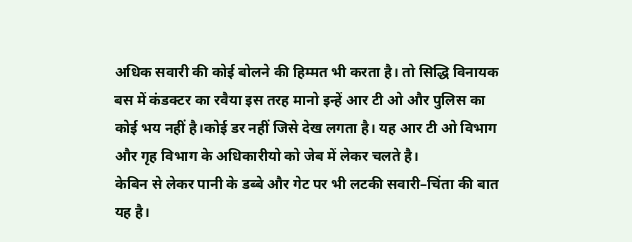अधिक सवारी की कोई बोलने की हिम्मत भी करता है। तो सिद्धि विनायक बस में कंडक्टर का रवैया इस तरह मानो इन्हें आर टी ओ और पुलिस का कोई भय नहीं है।कोई डर नहीं जिसे देख लगता है। यह आर टी ओ विभाग और गृह विभाग के अधिकारीयो को जेब में लेकर चलते है।
केबिन से लेकर पानी के डब्बे और गेट पर भी लटकी सवारी–चिंता की बात यह है।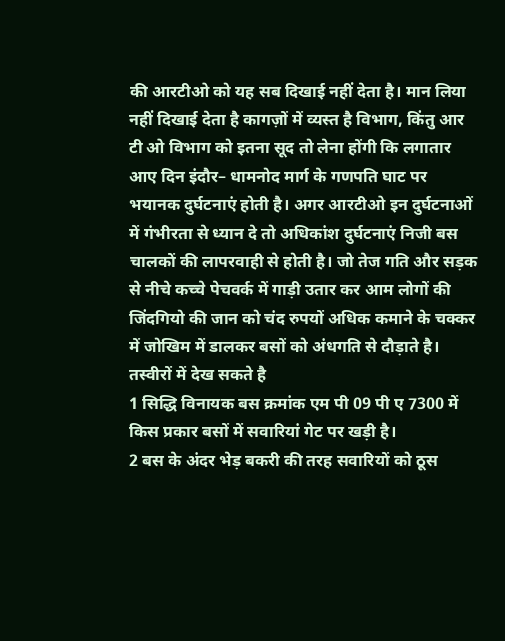की आरटीओ को यह सब दिखाई नहीं देता है। मान लिया नहीं दिखाई देता है कागज़ों में व्यस्त है विभाग, किंतु आर टी ओ विभाग को इतना सूद तो लेना होंगी कि लगातार आए दिन इंदौर– धामनोद मार्ग के गणपति घाट पर भयानक दुर्घटनाएं होती है। अगर आरटीओ इन दुर्घटनाओं में गंभीरता से ध्यान दे तो अधिकांश दुर्घटनाएं निजी बस चालकों की लापरवाही से होती है। जो तेज गति और सड़क से नीचे कच्चे पेचवर्क में गाड़ी उतार कर आम लोगों की जिंदगियो की जान को चंद रुपयों अधिक कमाने के चक्कर में जोखिम में डालकर बसों को अंधगति से दौड़ाते है।
तस्वीरों में देख सकते है
1 सिद्धि विनायक बस क्रमांक एम पी 09 पी ए 7300 में किस प्रकार बसों में सवारियां गेट पर खड़ी है।
2 बस के अंदर भेड़ बकरी की तरह सवारियों को ठूस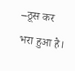–ठूस कर भरा हुआ है।